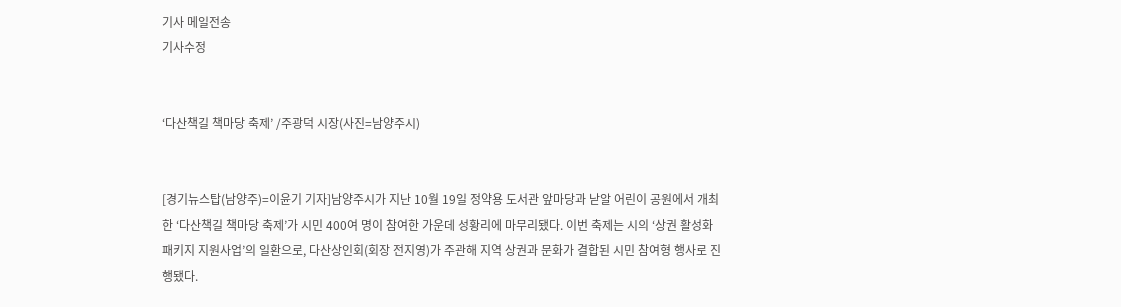기사 메일전송
기사수정


‘다산책길 책마당 축제’ /주광덕 시장(사진=남양주시)


[경기뉴스탑(남양주)=이윤기 기자]남양주시가 지난 10월 19일 정약용 도서관 앞마당과 낟알 어린이 공원에서 개최한 ‘다산책길 책마당 축제’가 시민 400여 명이 참여한 가운데 성황리에 마무리됐다. 이번 축제는 시의 ‘상권 활성화 패키지 지원사업’의 일환으로, 다산상인회(회장 전지영)가 주관해 지역 상권과 문화가 결합된 시민 참여형 행사로 진행됐다.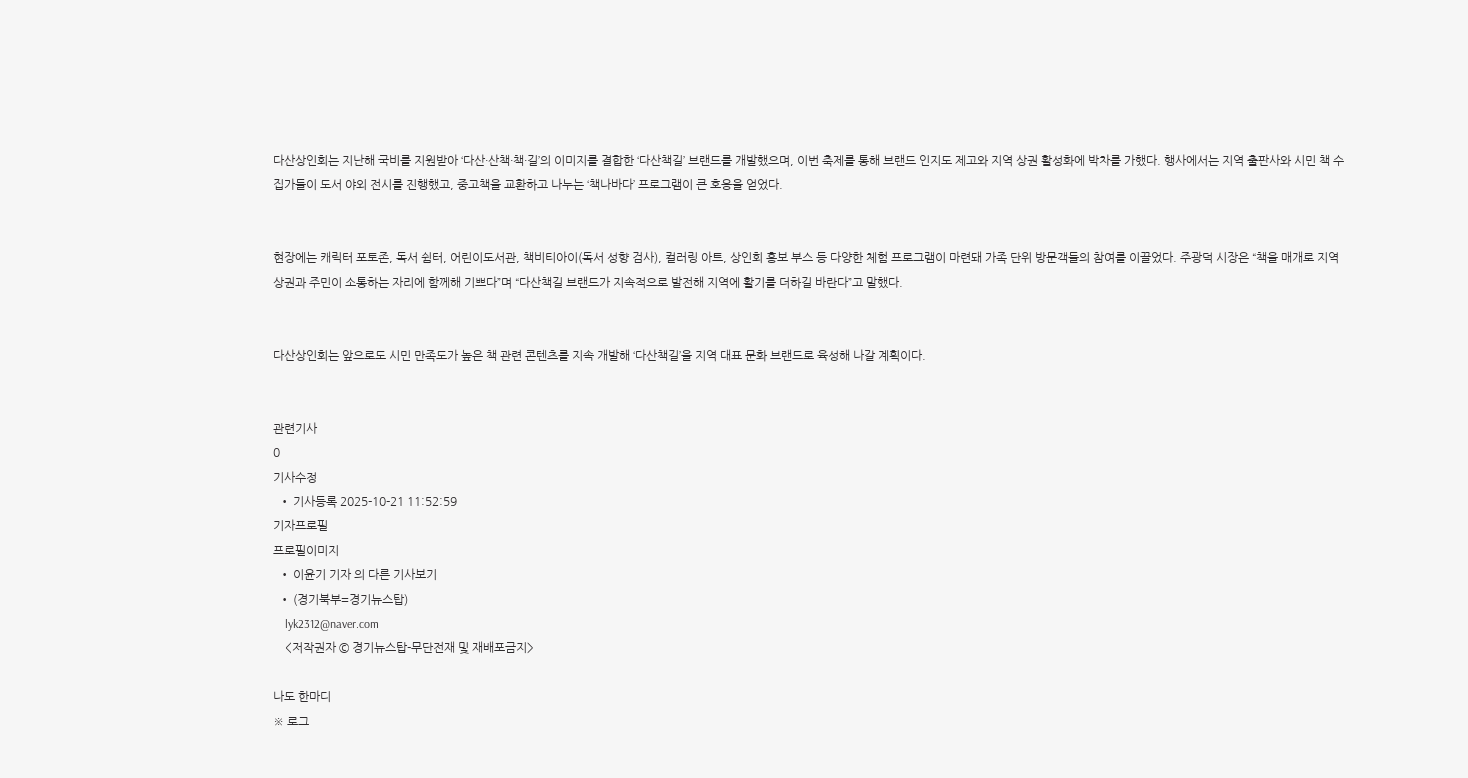다산상인회는 지난해 국비를 지원받아 ‘다산·산책·책·길’의 이미지를 결합한 ‘다산책길’ 브랜드를 개발했으며, 이번 축제를 통해 브랜드 인지도 제고와 지역 상권 활성화에 박차를 가했다. 행사에서는 지역 출판사와 시민 책 수집가들이 도서 야외 전시를 진행했고, 중고책을 교환하고 나누는 ‘책나바다’ 프로그램이 큰 호응을 얻었다.


현장에는 캐릭터 포토존, 독서 쉼터, 어린이도서관, 책비티아이(독서 성향 검사), 컬러링 아트, 상인회 홍보 부스 등 다양한 체험 프로그램이 마련돼 가족 단위 방문객들의 참여를 이끌었다. 주광덕 시장은 “책을 매개로 지역 상권과 주민이 소통하는 자리에 함께해 기쁘다”며 “다산책길 브랜드가 지속적으로 발전해 지역에 활기를 더하길 바란다”고 말했다.


다산상인회는 앞으로도 시민 만족도가 높은 책 관련 콘텐츠를 지속 개발해 ‘다산책길’을 지역 대표 문화 브랜드로 육성해 나갈 계획이다.


관련기사
0
기사수정
  • 기사등록 2025-10-21 11:52:59
기자프로필
프로필이미지
  • 이윤기 기자 의 다른 기사보기
  • (경기북부=경기뉴스탑)
    lyk2312@naver.com
    <저작권자 © 경기뉴스탑-무단전재 및 재배포금지>

나도 한마디
※ 로그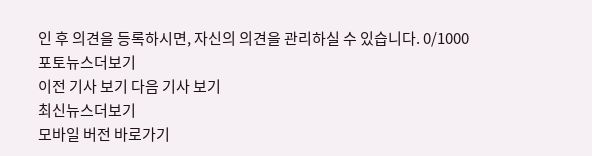인 후 의견을 등록하시면, 자신의 의견을 관리하실 수 있습니다. 0/1000
포토뉴스더보기
이전 기사 보기 다음 기사 보기
최신뉴스더보기
모바일 버전 바로가기